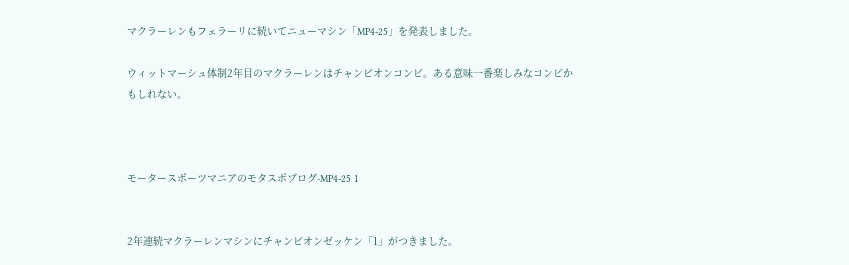マクラーレンもフェラーリに続いてニューマシン「MP4-25」を発表しました。

ウィットマーシュ体制2年目のマクラーレンはチャンピオンコンビ。ある意味一番楽しみなコンビかもしれない。



モータースポーツマニアのモタスポブログ-MP4-25 1


2年連続マクラーレンマシンにチャンピオンゼッケン「1」がつきました。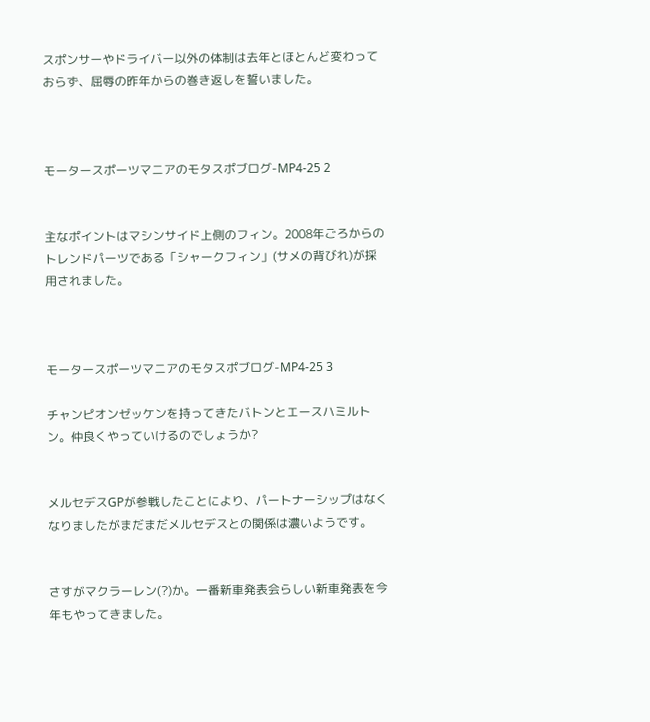スポンサーやドライバー以外の体制は去年とほとんど変わっておらず、屈辱の昨年からの巻き返しを誓いました。



モータースポーツマニアのモタスポブログ-MP4-25 2


主なポイントはマシンサイド上側のフィン。2008年ごろからのトレンドパーツである「シャークフィン」(サメの背びれ)が採用されました。



モータースポーツマニアのモタスポブログ-MP4-25 3

チャンピオンゼッケンを持ってきたバトンとエースハミルトン。仲良くやっていけるのでしょうか?


メルセデスGPが参戦したことにより、パートナーシップはなくなりましたがまだまだメルセデスとの関係は濃いようです。


さすがマクラーレン(?)か。一番新車発表会らしい新車発表を今年もやってきました。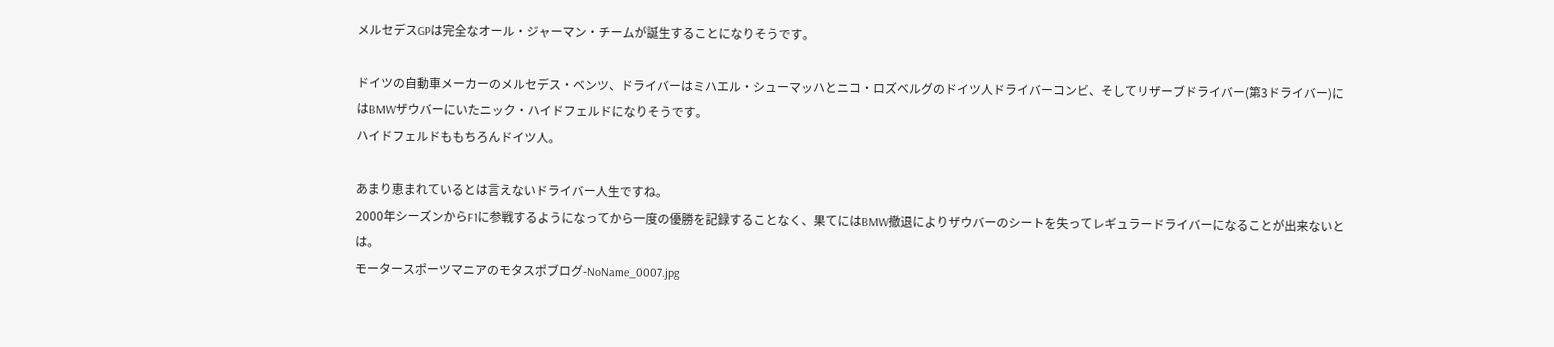メルセデスGPは完全なオール・ジャーマン・チームが誕生することになりそうです。

ドイツの自動車メーカーのメルセデス・ベンツ、ドライバーはミハエル・シューマッハとニコ・ロズベルグのドイツ人ドライバーコンビ、そしてリザーブドライバー(第3ドライバー)にはBMWザウバーにいたニック・ハイドフェルドになりそうです。
ハイドフェルドももちろんドイツ人。

あまり恵まれているとは言えないドライバー人生ですね。
2000年シーズンからF1に参戦するようになってから一度の優勝を記録することなく、果てにはBMW撤退によりザウバーのシートを失ってレギュラードライバーになることが出来ないとは。
モータースポーツマニアのモタスポブログ-NoName_0007.jpg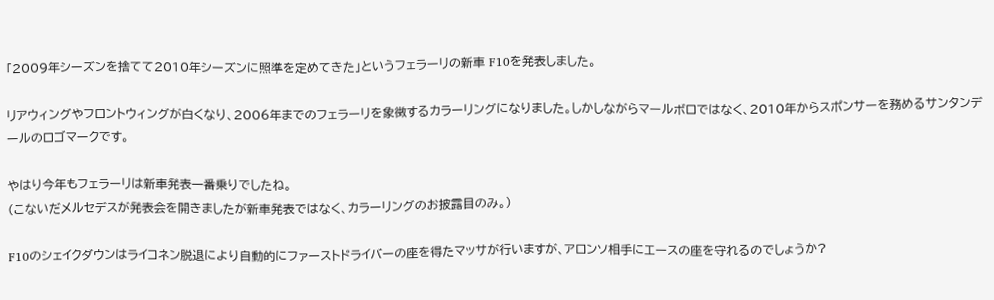「2009年シーズンを捨てて2010年シーズンに照準を定めてきた」というフェラーリの新車 F10を発表しました。

リアウィングやフロントウィングが白くなり、2006年までのフェラーリを象徴するカラーリングになりました。しかしながらマールボロではなく、2010年からスポンサーを務めるサンタンデールのロゴマークです。

やはり今年もフェラーリは新車発表一番乗りでしたね。
(こないだメルセデスが発表会を開きましたが新車発表ではなく、カラーリングのお披露目のみ。)

F10のシェイクダウンはライコネン脱退により自動的にファーストドライバーの座を得たマッサが行いますが、アロンソ相手にエースの座を守れるのでしょうか?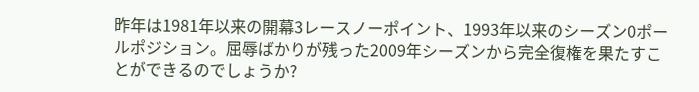昨年は1981年以来の開幕3レースノーポイント、1993年以来のシーズン0ポールポジション。屈辱ばかりが残った2009年シーズンから完全復権を果たすことができるのでしょうか?